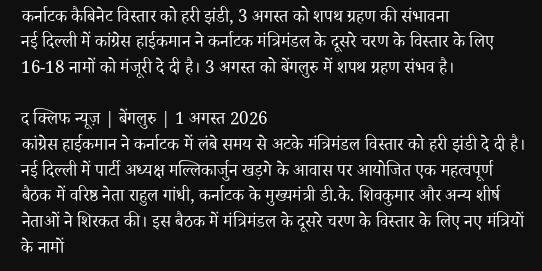कर्नाटक कैबिनेट विस्तार को हरी झंडी, 3 अगस्त को शपथ ग्रहण की संभावना
नई दिल्ली में कांग्रेस हाईकमान ने कर्नाटक मंत्रिमंडल के दूसरे चरण के विस्तार के लिए 16-18 नामों को मंजूरी दे दी है। 3 अगस्त को बेंगलुरु में शपथ ग्रहण संभव है।

द क्लिफ न्यूज़ | बेंगलुरु | 1 अगस्त 2026
कांग्रेस हाईकमान ने कर्नाटक में लंबे समय से अटके मंत्रिमंडल विस्तार को हरी झंडी दे दी है। नई दिल्ली में पार्टी अध्यक्ष मल्लिकार्जुन खड़गे के आवास पर आयोजित एक महत्वपूर्ण बैठक में वरिष्ठ नेता राहुल गांधी, कर्नाटक के मुख्यमंत्री डी.के. शिवकुमार और अन्य शीर्ष नेताओं ने शिरकत की। इस बैठक में मंत्रिमंडल के दूसरे चरण के विस्तार के लिए नए मंत्रियों के नामों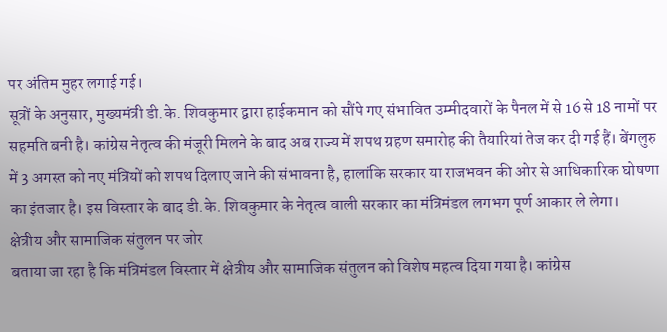पर अंतिम मुहर लगाई गई।
सूत्रों के अनुसार, मुख्यमंत्री डी.के. शिवकुमार द्वारा हाईकमान को सौंपे गए संभावित उम्मीदवारों के पैनल में से 16 से 18 नामों पर सहमति बनी है। कांग्रेस नेतृत्व की मंजूरी मिलने के बाद अब राज्य में शपथ ग्रहण समारोह की तैयारियां तेज कर दी गई हैं। बेंगलुरु में 3 अगस्त को नए मंत्रियों को शपथ दिलाए जाने की संभावना है, हालांकि सरकार या राजभवन की ओर से आधिकारिक घोषणा का इंतजार है। इस विस्तार के बाद डी.के. शिवकुमार के नेतृत्व वाली सरकार का मंत्रिमंडल लगभग पूर्ण आकार ले लेगा।
क्षेत्रीय और सामाजिक संतुलन पर जोर
बताया जा रहा है कि मंत्रिमंडल विस्तार में क्षेत्रीय और सामाजिक संतुलन को विशेष महत्व दिया गया है। कांग्रेस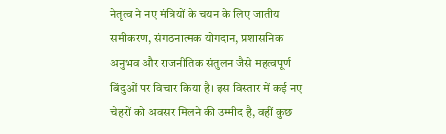नेतृत्व ने नए मंत्रियों के चयन के लिए जातीय समीकरण, संगठनात्मक योगदान, प्रशासनिक अनुभव और राजनीतिक संतुलन जैसे महत्वपूर्ण बिंदुओं पर विचार किया है। इस विस्तार में कई नए चेहरों को अवसर मिलने की उम्मीद है, वहीं कुछ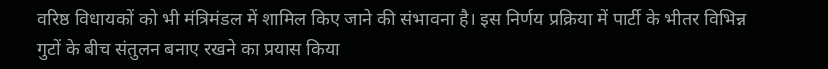वरिष्ठ विधायकों को भी मंत्रिमंडल में शामिल किए जाने की संभावना है। इस निर्णय प्रक्रिया में पार्टी के भीतर विभिन्न गुटों के बीच संतुलन बनाए रखने का प्रयास किया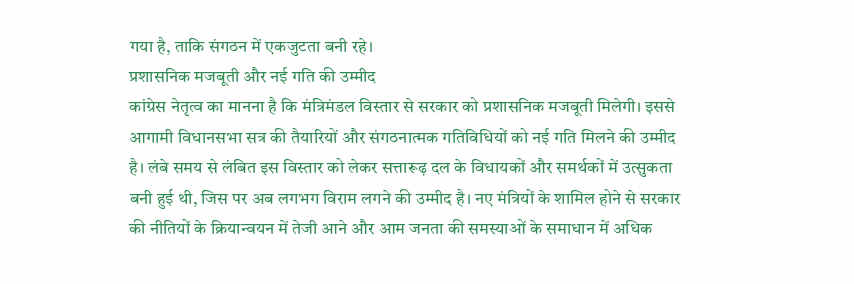गया है, ताकि संगठन में एकजुटता बनी रहे।
प्रशासनिक मजबूती और नई गति की उम्मीद
कांग्रेस नेतृत्व का मानना है कि मंत्रिमंडल विस्तार से सरकार को प्रशासनिक मजबूती मिलेगी। इससे आगामी विधानसभा सत्र की तैयारियों और संगठनात्मक गतिविधियों को नई गति मिलने की उम्मीद है। लंबे समय से लंबित इस विस्तार को लेकर सत्तारूढ़ दल के विधायकों और समर्थकों में उत्सुकता बनी हुई थी, जिस पर अब लगभग विराम लगने की उम्मीद है। नए मंत्रियों के शामिल होने से सरकार की नीतियों के क्रियान्वयन में तेजी आने और आम जनता की समस्याओं के समाधान में अधिक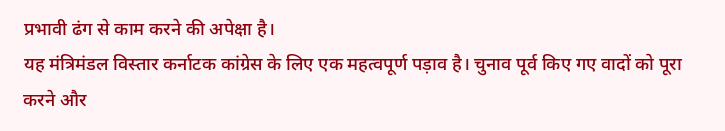प्रभावी ढंग से काम करने की अपेक्षा है।
यह मंत्रिमंडल विस्तार कर्नाटक कांग्रेस के लिए एक महत्वपूर्ण पड़ाव है। चुनाव पूर्व किए गए वादों को पूरा करने और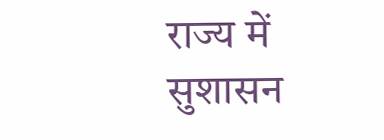राज्य में सुशासन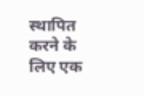स्थापित करने के लिए एक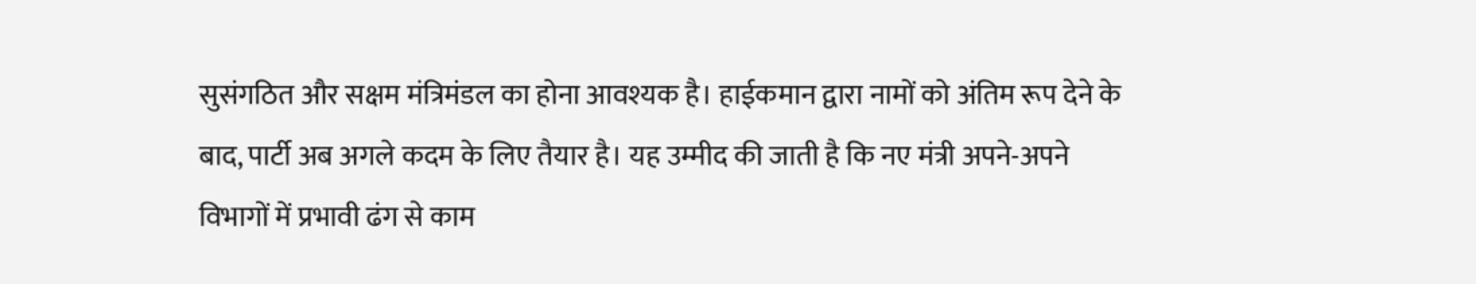सुसंगठित और सक्षम मंत्रिमंडल का होना आवश्यक है। हाईकमान द्वारा नामों को अंतिम रूप देने के बाद, पार्टी अब अगले कदम के लिए तैयार है। यह उम्मीद की जाती है कि नए मंत्री अपने-अपने विभागों में प्रभावी ढंग से काम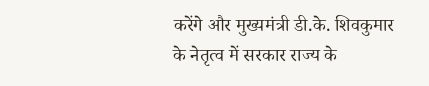करेंगे और मुख्यमंत्री डी.के. शिवकुमार के नेतृत्व में सरकार राज्य के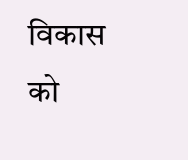विकास को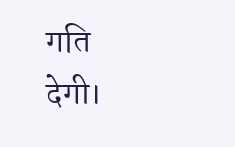गति देगी।